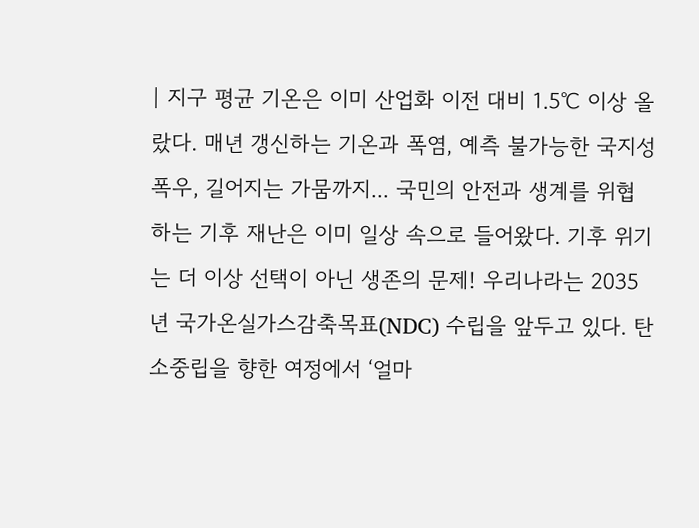| 지구 평균 기온은 이미 산업화 이전 대비 1.5℃ 이상 올랐다. 매년 갱신하는 기온과 폭염, 예측 불가능한 국지성 폭우, 길어지는 가뭄까지... 국민의 안전과 생계를 위협하는 기후 재난은 이미 일상 속으로 들어왔다. 기후 위기는 더 이상 선택이 아닌 생존의 문제! 우리나라는 2035년 국가온실가스감축목표(NDC) 수립을 앞두고 있다. 탄소중립을 향한 여정에서 ‘얼마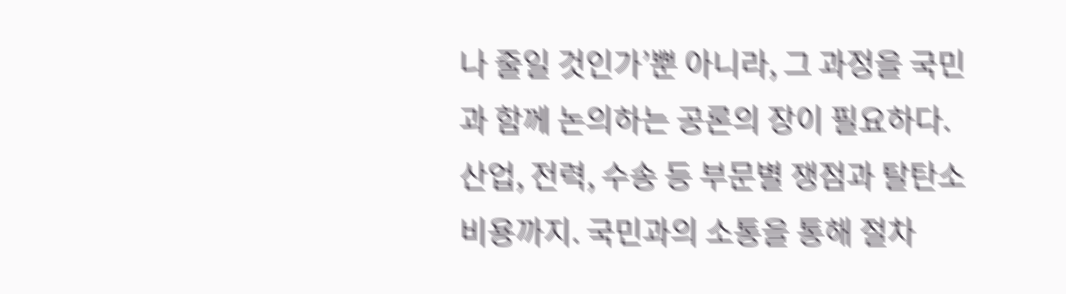나 줄일 것인가’뿐 아니라, 그 과정을 국민과 함께 논의하는 공론의 장이 필요하다. 산업, 전력, 수송 등 부문별 쟁점과 탈탄소 비용까지. 국민과의 소통을 통해 절차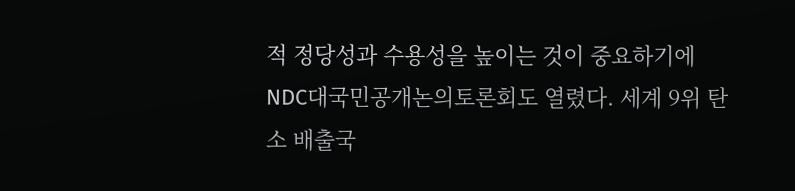적 정당성과 수용성을 높이는 것이 중요하기에 NDC대국민공개논의토론회도 열렸다. 세계 9위 탄소 배출국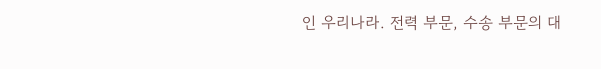인 우리나라. 전력 부문, 수송 부문의 대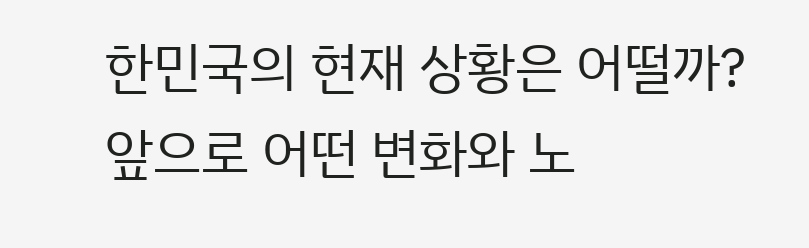한민국의 현재 상황은 어떨까? 앞으로 어떤 변화와 노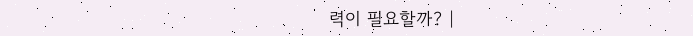력이 필요할까? |